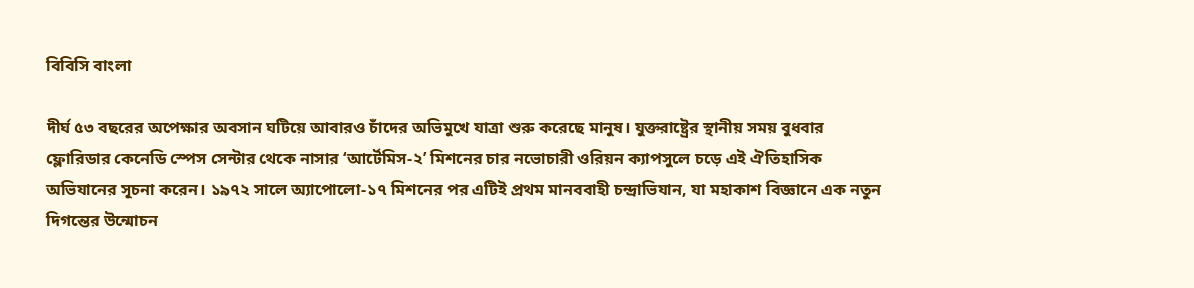বিবিসি বাংলা

দীর্ঘ ৫৩ বছরের অপেক্ষার অবসান ঘটিয়ে আবারও চাঁদের অভিমুখে যাত্রা শুরু করেছে মানুষ। যুক্তরাষ্ট্রের স্থানীয় সময় বুধবার ফ্লোরিডার কেনেডি স্পেস সেন্টার থেকে নাসার ‘আর্টেমিস-২’ মিশনের চার নভোচারী ওরিয়ন ক্যাপসুলে চড়ে এই ঐতিহাসিক অভিযানের সূচনা করেন। ১৯৭২ সালে অ্যাপোলো-১৭ মিশনের পর এটিই প্রথম মানববাহী চন্দ্রাভিযান, যা মহাকাশ বিজ্ঞানে এক নতুন দিগন্তের উন্মোচন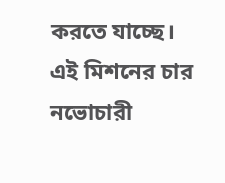করতে যাচ্ছে।
এই মিশনের চার নভোচারী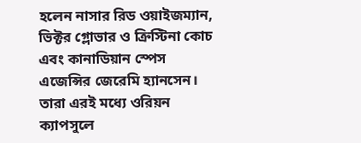হলেন নাসার রিড ওয়াইজম্যান, ভিক্টর গ্লোভার ও ক্রিস্টিনা কোচ এবং কানাডিয়ান স্পেস এজেন্সির জেরেমি হ্যানসেন। তারা এরই মধ্যে ওরিয়ন ক্যাপসুলে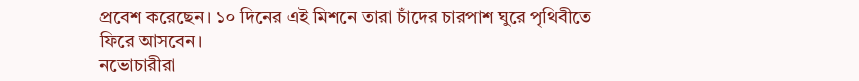প্রবেশ করেছেন। ১০ দিনের এই মিশনে তারা চাঁদের চারপাশ ঘুরে পৃথিবীতে ফিরে আসবেন।
নভোচারীরা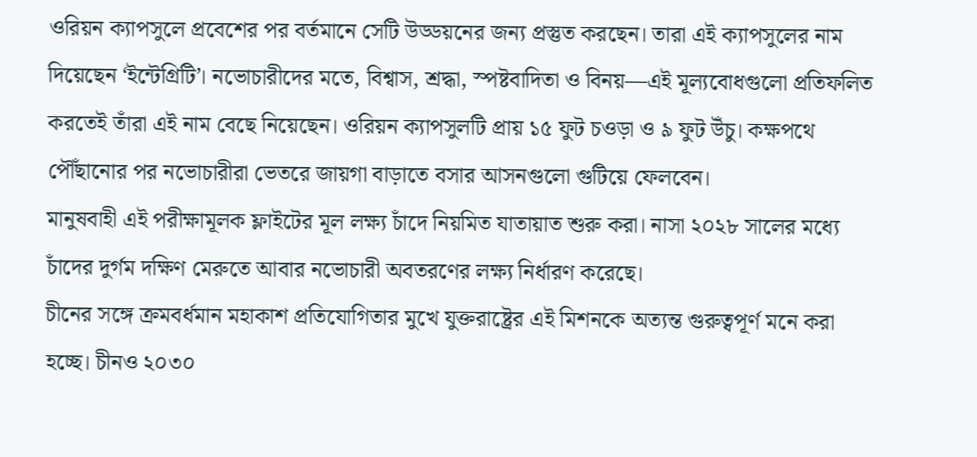ওরিয়ন ক্যাপসুলে প্রবেশের পর বর্তমানে সেটি উড্ডয়নের জন্য প্রস্তুত করছেন। তারা এই ক্যাপসুলের নাম দিয়েছেন ‘ইন্টেগ্রিটি’। নভোচারীদের মতে, বিশ্বাস, শ্রদ্ধা, স্পষ্টবাদিতা ও বিনয়—এই মূল্যবোধগুলো প্রতিফলিত করতেই তাঁরা এই নাম বেছে নিয়েছেন। ওরিয়ন ক্যাপসুলটি প্রায় ১৫ ফুট চওড়া ও ৯ ফুট উঁচু। কক্ষপথে পৌঁছানোর পর নভোচারীরা ভেতরে জায়গা বাড়াতে বসার আসনগুলো গুটিয়ে ফেলবেন।
মানুষবাহী এই পরীক্ষামূলক ফ্লাইটের মূল লক্ষ্য চাঁদে নিয়মিত যাতায়াত শুরু করা। নাসা ২০২৮ সালের মধ্যে চাঁদের দুর্গম দক্ষিণ মেরুতে আবার নভোচারী অবতরণের লক্ষ্য নির্ধারণ করেছে।
চীনের সঙ্গে ক্রমবর্ধমান মহাকাশ প্রতিযোগিতার মুখে যুক্তরাষ্ট্রের এই মিশনকে অত্যন্ত গুরুত্বপূর্ণ মনে করা হচ্ছে। চীনও ২০৩০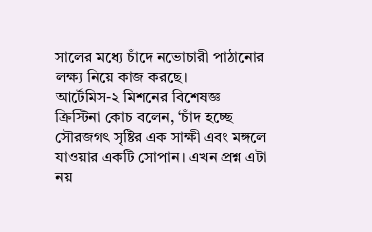সালের মধ্যে চাঁদে নভোচারী পাঠানোর লক্ষ্য নিয়ে কাজ করছে।
আর্টেমিস-২ মিশনের বিশেষজ্ঞ ক্রিস্টিনা কোচ বলেন, ‘চাঁদ হচ্ছে সৌরজগৎ সৃষ্টির এক সাক্ষী এবং মঙ্গলে যাওয়ার একটি সোপান। এখন প্রশ্ন এটা নয়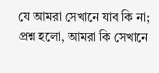যে আমরা সেখানে যাব কি না; প্রশ্ন হলো, আমরা কি সেখানে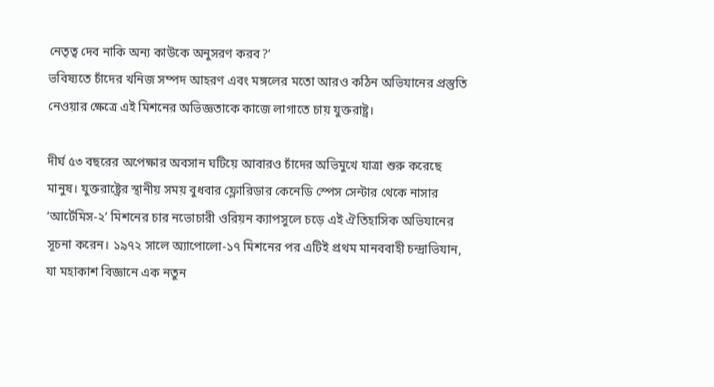নেতৃত্ব দেব নাকি অন্য কাউকে অনুসরণ করব?’
ভবিষ্যতে চাঁদের খনিজ সম্পদ আহরণ এবং মঙ্গলের মতো আরও কঠিন অভিযানের প্রস্তুতি নেওয়ার ক্ষেত্রে এই মিশনের অভিজ্ঞতাকে কাজে লাগাতে চায় যুক্তরাষ্ট্র।

দীর্ঘ ৫৩ বছরের অপেক্ষার অবসান ঘটিয়ে আবারও চাঁদের অভিমুখে যাত্রা শুরু করেছে মানুষ। যুক্তরাষ্ট্রের স্থানীয় সময় বুধবার ফ্লোরিডার কেনেডি স্পেস সেন্টার থেকে নাসার ‘আর্টেমিস-২’ মিশনের চার নভোচারী ওরিয়ন ক্যাপসুলে চড়ে এই ঐতিহাসিক অভিযানের সূচনা করেন। ১৯৭২ সালে অ্যাপোলো-১৭ মিশনের পর এটিই প্রথম মানববাহী চন্দ্রাভিযান, যা মহাকাশ বিজ্ঞানে এক নতুন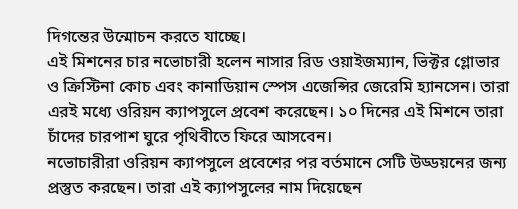দিগন্তের উন্মোচন করতে যাচ্ছে।
এই মিশনের চার নভোচারী হলেন নাসার রিড ওয়াইজম্যান, ভিক্টর গ্লোভার ও ক্রিস্টিনা কোচ এবং কানাডিয়ান স্পেস এজেন্সির জেরেমি হ্যানসেন। তারা এরই মধ্যে ওরিয়ন ক্যাপসুলে প্রবেশ করেছেন। ১০ দিনের এই মিশনে তারা চাঁদের চারপাশ ঘুরে পৃথিবীতে ফিরে আসবেন।
নভোচারীরা ওরিয়ন ক্যাপসুলে প্রবেশের পর বর্তমানে সেটি উড্ডয়নের জন্য প্রস্তুত করছেন। তারা এই ক্যাপসুলের নাম দিয়েছেন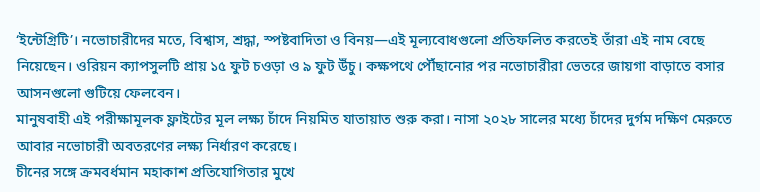‘ইন্টেগ্রিটি’। নভোচারীদের মতে, বিশ্বাস, শ্রদ্ধা, স্পষ্টবাদিতা ও বিনয়—এই মূল্যবোধগুলো প্রতিফলিত করতেই তাঁরা এই নাম বেছে নিয়েছেন। ওরিয়ন ক্যাপসুলটি প্রায় ১৫ ফুট চওড়া ও ৯ ফুট উঁচু। কক্ষপথে পৌঁছানোর পর নভোচারীরা ভেতরে জায়গা বাড়াতে বসার আসনগুলো গুটিয়ে ফেলবেন।
মানুষবাহী এই পরীক্ষামূলক ফ্লাইটের মূল লক্ষ্য চাঁদে নিয়মিত যাতায়াত শুরু করা। নাসা ২০২৮ সালের মধ্যে চাঁদের দুর্গম দক্ষিণ মেরুতে আবার নভোচারী অবতরণের লক্ষ্য নির্ধারণ করেছে।
চীনের সঙ্গে ক্রমবর্ধমান মহাকাশ প্রতিযোগিতার মুখে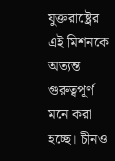যুক্তরাষ্ট্রের এই মিশনকে অত্যন্ত গুরুত্বপূর্ণ মনে করা হচ্ছে। চীনও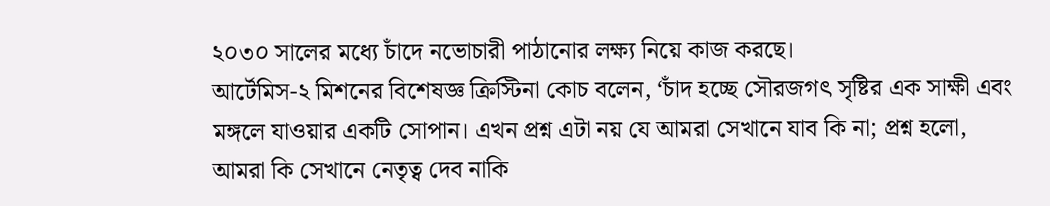২০৩০ সালের মধ্যে চাঁদে নভোচারী পাঠানোর লক্ষ্য নিয়ে কাজ করছে।
আর্টেমিস-২ মিশনের বিশেষজ্ঞ ক্রিস্টিনা কোচ বলেন, ‘চাঁদ হচ্ছে সৌরজগৎ সৃষ্টির এক সাক্ষী এবং মঙ্গলে যাওয়ার একটি সোপান। এখন প্রশ্ন এটা নয় যে আমরা সেখানে যাব কি না; প্রশ্ন হলো, আমরা কি সেখানে নেতৃত্ব দেব নাকি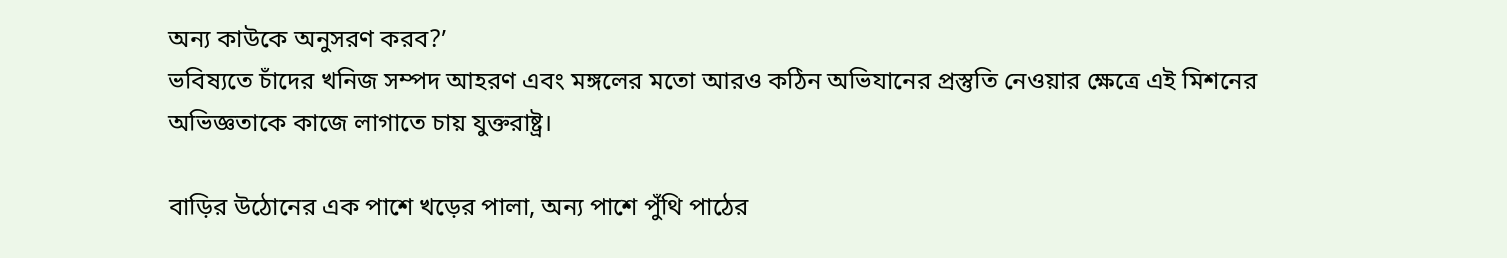অন্য কাউকে অনুসরণ করব?’
ভবিষ্যতে চাঁদের খনিজ সম্পদ আহরণ এবং মঙ্গলের মতো আরও কঠিন অভিযানের প্রস্তুতি নেওয়ার ক্ষেত্রে এই মিশনের অভিজ্ঞতাকে কাজে লাগাতে চায় যুক্তরাষ্ট্র।

বাড়ির উঠোনের এক পাশে খড়ের পালা, অন্য পাশে পুঁথি পাঠের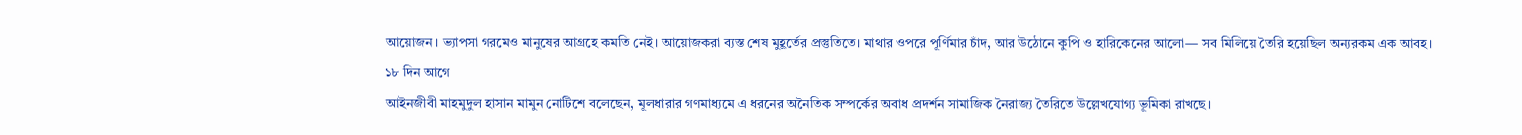আয়োজন। ভ্যাপসা গরমেও মানুষের আগ্রহে কমতি নেই। আয়োজকরা ব্যস্ত শেষ মুহূর্তের প্রস্তুতিতে। মাথার ওপরে পূর্ণিমার চাঁদ, আর উঠোনে কুপি ও হারিকেনের আলো— সব মিলিয়ে তৈরি হয়েছিল অন্যরকম এক আবহ।
১৮ দিন আগে
আইনজীবী মাহমুদুল হাসান মামুন নোটিশে বলেছেন, মূলধারার গণমাধ্যমে এ ধরনের অনৈতিক সম্পর্কের অবাধ প্রদর্শন সামাজিক নৈরাজ্য তৈরিতে উল্লেখযোগ্য ভূমিকা রাখছে।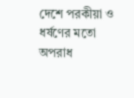দেশে পরকীয়া ও ধর্ষণের মতো অপরাধ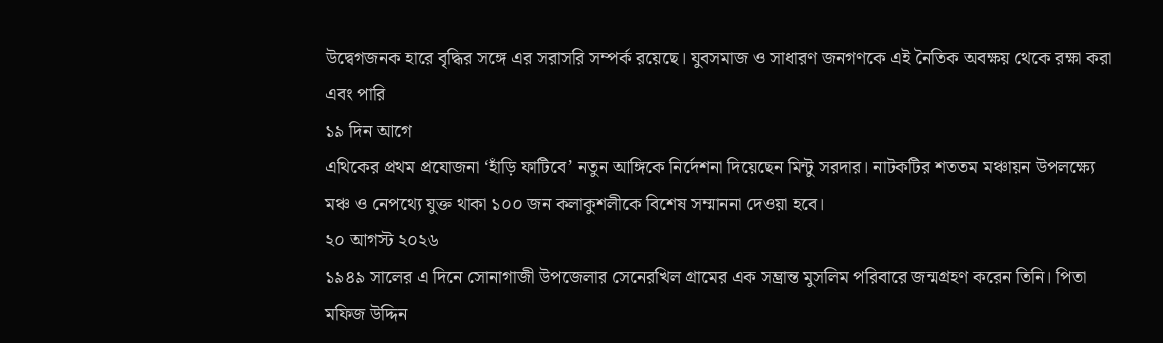উদ্বেগজনক হারে বৃদ্ধির সঙ্গে এর সরাসরি সম্পর্ক রয়েছে। যুবসমাজ ও সাধারণ জনগণকে এই নৈতিক অবক্ষয় থেকে রক্ষা করা এবং পারি
১৯ দিন আগে
এথিকের প্রথম প্রযোজনা ‘হাঁড়ি ফাটিবে’ নতুন আঙ্গিকে নির্দেশনা দিয়েছেন মিন্টু সরদার। নাটকটির শততম মঞ্চায়ন উপলক্ষ্যে মঞ্চ ও নেপথ্যে যুক্ত থাকা ১০০ জন কলাকুশলীকে বিশেষ সম্মাননা দেওয়া হবে।
২০ আগস্ট ২০২৬
১৯৪৯ সালের এ দিনে সোনাগাজী উপজেলার সেনেরখিল গ্রামের এক সম্ভ্রান্ত মুসলিম পরিবারে জন্মগ্রহণ করেন তিনি। পিতা মফিজ উদ্দিন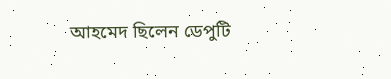আহমেদ ছিলেন ডেপুটি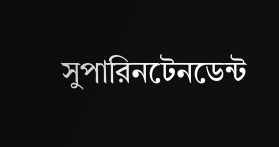সুপারিনটেনডেন্ট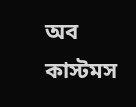অব কাস্টমস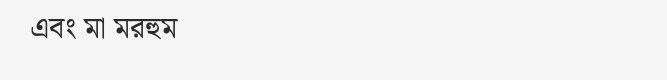এবং মা মরহুম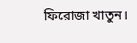ফিরোজা খাতুন।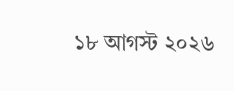১৮ আগস্ট ২০২৬